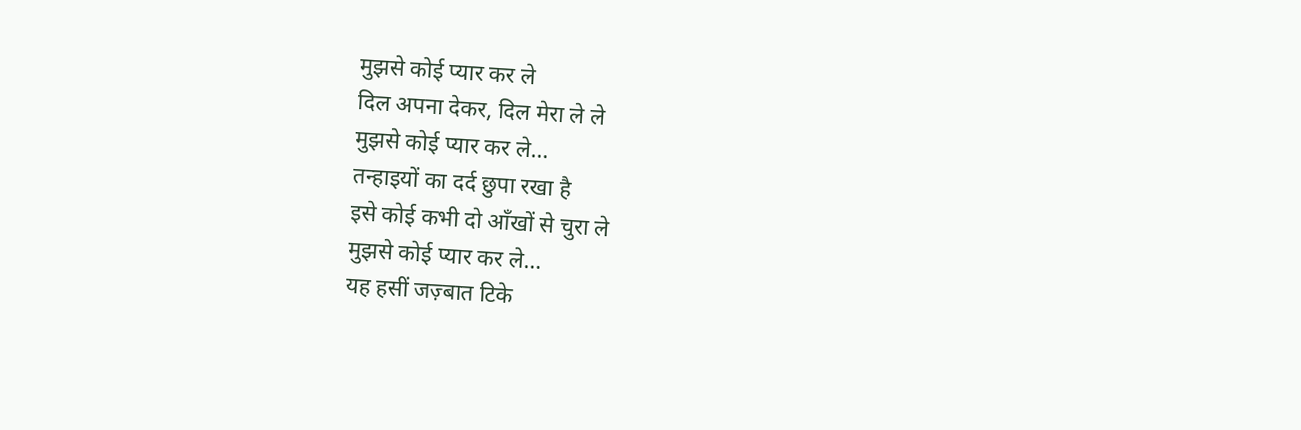मुझसे कोई प्यार कर ले
दिल अपना देकर, दिल मेरा ले ले
मुझसे कोई प्यार कर ले…
तन्हाइयों का दर्द छुपा रखा है
इसे कोई कभी दो आँखों से चुरा ले
मुझसे कोई प्यार कर ले…
यह हसीं जज़्बात टिके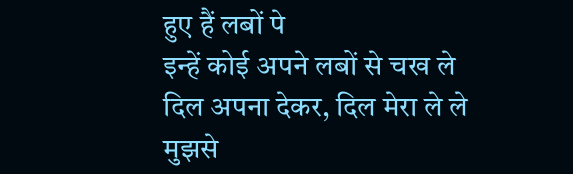हुए हैं लबों पे
इन्हें कोई अपने लबों से चख ले
दिल अपना देकर, दिल मेरा ले ले
मुझसे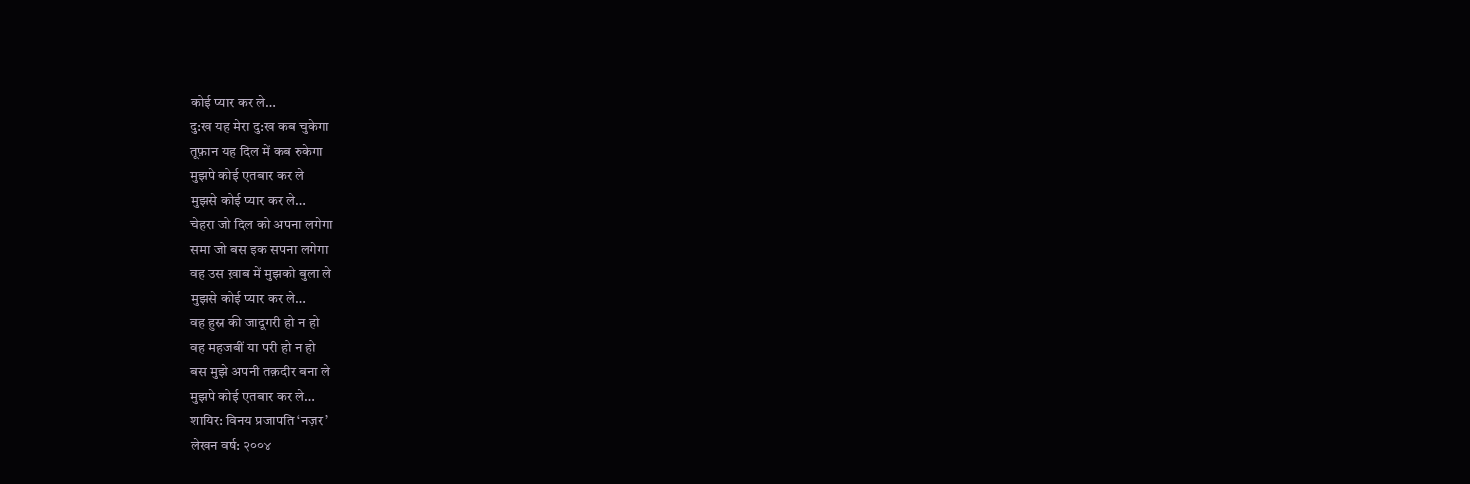कोई प्यार कर ले…
दु:ख यह मेरा दु:ख कब चुकेगा
तूफ़ान यह दिल में कब रुकेगा
मुझपे कोई एतबार कर ले
मुझसे कोई प्यार कर ले…
चेहरा जो दिल को अपना लगेगा
समा जो बस इक सपना लगेगा
वह उस ख़ाब में मुझको बुला ले
मुझसे कोई प्यार कर ले…
वह हुस्न की जादूगरी हो न हो
वह महजबीं या परी हो न हो
बस मुझे अपनी तक़दीर बना ले
मुझपे कोई एतबार कर ले…
शायिर: विनय प्रजापति ‘नज़र’
लेखन वर्ष: २००४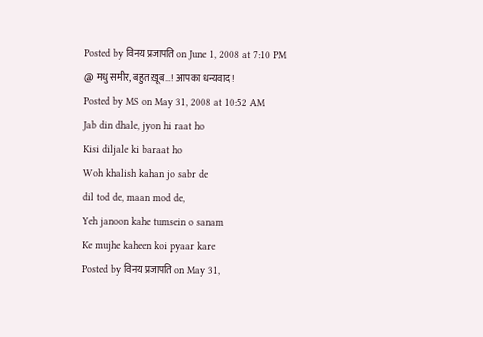Posted by विनय प्रजापति on June 1, 2008 at 7:10 PM
@ मधु समीर, बहुत ख़ूब…! आपका धन्यवाद!
Posted by MS on May 31, 2008 at 10:52 AM
Jab din dhale, jyon hi raat ho
Kisi diljale ki baraat ho
Woh khalish kahan jo sabr de
dil tod de, maan mod de,
Yeh janoon kahe tumsein o sanam
Ke mujhe kaheen koi pyaar kare
Posted by विनय प्रजापति on May 31,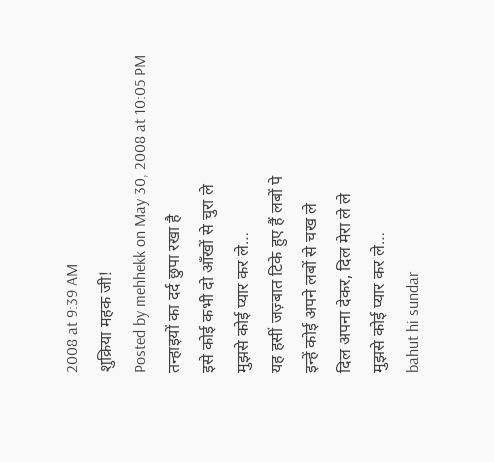2008 at 9:39 AM
शुक्रिया महक जी!
Posted by mehhekk on May 30, 2008 at 10:05 PM
तन्हाइयों का दर्द छुपा रखा है
इसे कोई कभी दो आँखों से चुरा ले
मुझसे कोई प्यार कर ले…
यह हसीं जज़्बात टिके हुए हैं लबों पे
इन्हें कोई अपने लबों से चख ले
दिल अपना देकर, दिल मेरा ले ले
मुझसे कोई प्यार कर ले…
bahut hi sundar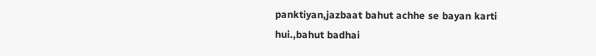panktiyan,jazbaat bahut achhe se bayan karti hui.,bahut badhai